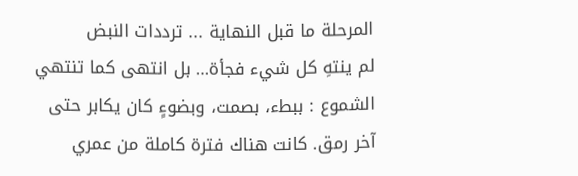المرحلة ما قبل النهاية ... ترددات النبض
لم ينتهِ كل شيء فجأة… بل انتهى كما تنتهي الشموع : ببطء، بصمت، وبضوءٍ كان يكابر حتى آخر رمق. كانت هناك فترة كاملة من عمري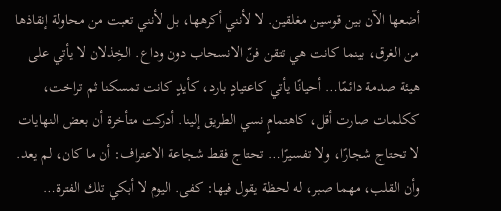أضعها الآن بين قوسين مغلقين. لا لأنني أكرهها، بل لأنني تعبت من محاولة إنقاذها من الغرق، بينما كانت هي تتقن فنّ الانسحاب دون وداع. الخِذلان لا يأتي على هيئة صدمة دائمًا… أحيانًا يأتي كاعتيادٍ بارد، كأيدٍ كانت تمسكنا ثم تراخت، ككلمات صارت أقل، كاهتمامٍ نسي الطريق إلينا. أدركت متأخرة أن بعض النهايات لا تحتاج شجارًا، ولا تفسيرًا… تحتاج فقط شجاعة الاعتراف: أن ما كان، لم يعد. وأن القلب، مهما صبر، له لحظة يقول فيها: كفى. اليوم لا أبكي تلك الفترة…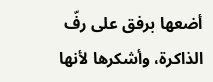أضعها برفق على رفّ الذاكرة، وأشكرها لأنها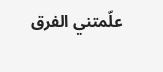علّمتني الفرق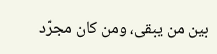بين من يبقى، ومن كان مجرّد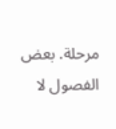مرحلة. بعض الفصول لا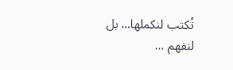تُكتب لنكملها… بل لنفهم ...